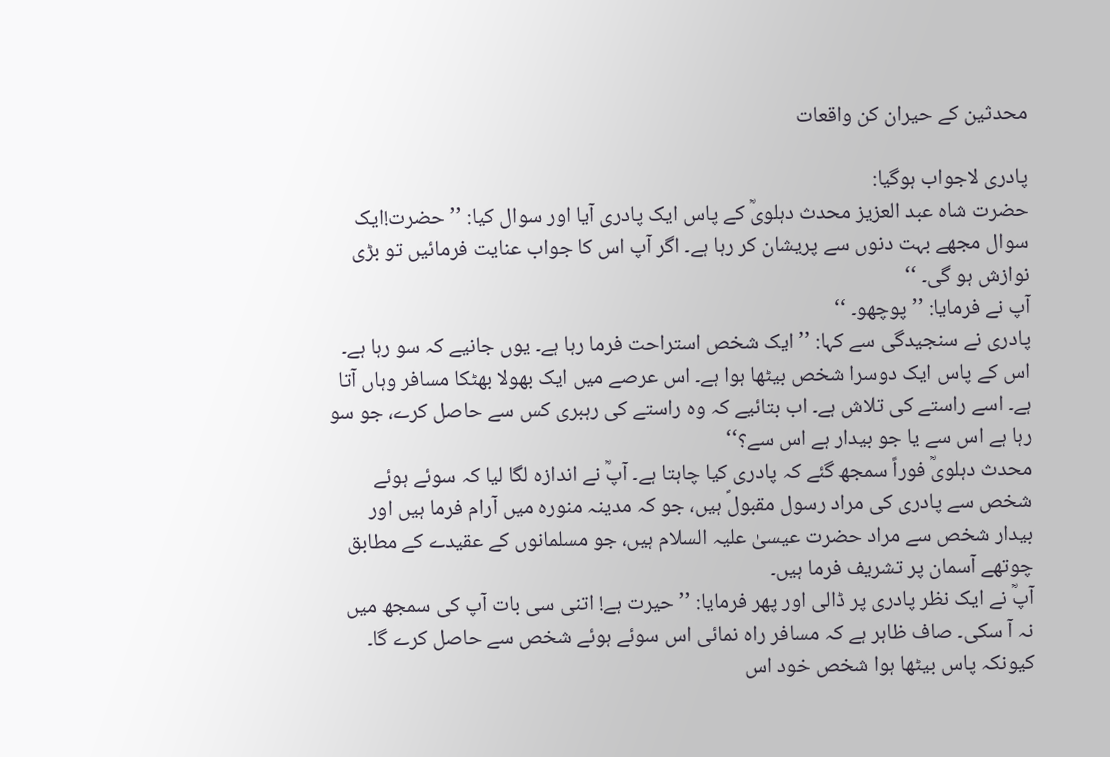محدثین کے حیران کن واقعات

پادری لاجواب ہوگیا:
حضرت شاہ عبد العزیز محدث دہلویؒ کے پاس ایک پادری آیا اور سوال کیا: ’’حضرت!ایک سوال مجھے بہت دنوں سے پریشان کر رہا ہے۔ اگر آپ اس کا جواب عنایت فرمائیں تو بڑی نوازش ہو گی۔ ‘‘
آپ نے فرمایا: ’’پوچھو۔ ‘‘
پادری نے سنجیدگی سے کہا: ’’ایک شخص استراحت فرما رہا ہے۔ یوں جانیے کہ سو رہا ہے۔ اس کے پاس ایک دوسرا شخص بیٹھا ہوا ہے۔ اس عرصے میں ایک بھولا بھٹکا مسافر وہاں آتا ہے۔ اسے راستے کی تلاش ہے۔ اب بتائیے کہ وہ راستے کی رہبری کس سے حاصل کرے، جو سو رہا ہے اس سے یا جو بیدار ہے اس سے؟‘‘
محدث دہلویؒ فوراً سمجھ گئے کہ پادری کیا چاہتا ہے۔ آپؒ نے اندازہ لگا لیا کہ سوئے ہوئے شخص سے پادری کی مراد رسول مقبولؐ ہیں، جو کہ مدینہ منورہ میں آرام فرما ہیں اور بیدار شخص سے مراد حضرت عیسیٰ علیہ السلام ہیں، جو مسلمانوں کے عقیدے کے مطابق چوتھے آسمان پر تشریف فرما ہیں۔
آپؒ نے ایک نظر پادری پر ڈالی اور پھر فرمایا: ’’حیرت ہے! اتنی سی بات آپ کی سمجھ میں نہ آ سکی۔ صاف ظاہر ہے کہ مسافر راہ نمائی اس سوئے ہوئے شخص سے حاصل کرے گا۔ کیونکہ پاس بیٹھا ہوا شخص خود اس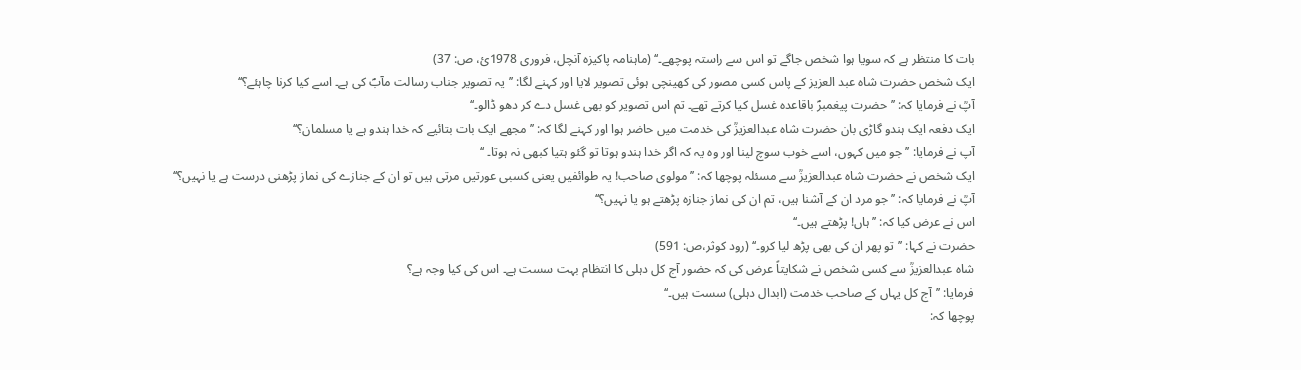بات کا منتظر ہے کہ سویا ہوا شخص جاگے تو اس سے راستہ پوچھے۔‘‘ (ماہنامہ پاکیزہ آنچل، فروری 1978ئ، ص: 37)
ایک شخص حضرت شاہ عبد العزیز کے پاس کسی مصور کی کھینچی ہوئی تصویر لایا اور کہنے لگا: ’’یہ تصویر جناب رسالت مآبؐ کی ہے۔ اسے کیا کرنا چاہئے؟‘‘
آپؒ نے فرمایا کہ: ’’حضرت پیغمبرؐ باقاعدہ غسل کیا کرتے تھے۔ تم اس تصویر کو بھی غسل دے کر دھو ڈالو۔‘‘
ایک دفعہ ایک ہندو گاڑی بان حضرت شاہ عبدالعزیزؒ کی خدمت میں حاضر ہوا اور کہنے لگا کہ: ’’مجھے ایک بات بتائیے کہ خدا ہندو ہے یا مسلمان؟‘‘
آپ نے فرمایا: ’’جو میں کہوں، اسے خوب سوچ لینا اور وہ یہ کہ اگر خدا ہندو ہوتا تو گئو ہتیا کبھی نہ ہوتا۔ ‘‘
ایک شخص نے حضرت شاہ عبدالعزیزؒ سے مسئلہ پوچھا کہ: ’’مولوی صاحب! یہ طوائفیں یعنی کسبی عورتیں مرتی ہیں تو ان کے جنازے کی نماز پڑھنی درست ہے یا نہیں؟‘‘
آپؒ نے فرمایا کہ: ’’جو مرد ان کے آشنا ہیں، تم ان کی نماز جنازہ پڑھتے ہو یا نہیں؟‘‘
اس نے عرض کیا کہ: ’’ہاں! پڑھتے ہیں۔‘‘
حضرت نے کہا: ’’تو پھر ان کی بھی پڑھ لیا کرو۔‘‘ (رود کوثر،ص: 591)
شاہ عبدالعزیزؒ سے کسی شخص نے شکایتاً عرض کی کہ حضور آج کل دہلی کا انتظام بہت سست ہے۔ اس کی کیا وجہ ہے؟
فرمایا: ’’آج کل یہاں کے صاحب خدمت (ابدال دہلی) سست ہیں۔‘‘
پوچھا کہ: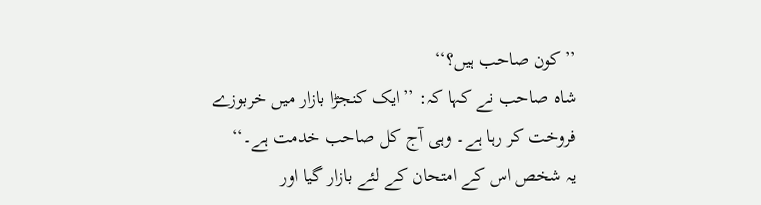’’کون صاحب ہیں؟‘‘
شاہ صاحب نے کہا کہ: ’’ایک کنجڑا بازار میں خربوزے فروخت کر رہا ہے۔ وہی آج کل صاحب خدمت ہے۔‘‘
یہ شخص اس کے امتحان کے لئے بازار گیا اور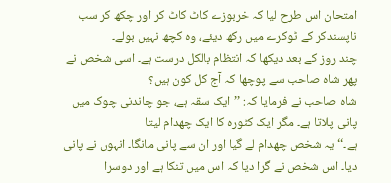امتحان اس طرح لیا کہ خربوزے کاٹ کاٹ کر اور چکھ کر سب ناپسندکر کے ٹوکرے میں رکھ دیئے، وہ کچھ نہیں بولے۔
چند روز کے بعد دیکھا کہ انتظام بالکل درست ہے۔ اسی شخص نے پھر شاہ صاحب سے پوچھا کہ آج کل کون ہیں؟
شاہ صاحب نے فرمایا کہ: ’’ایک سقہ ہے، جو چاندنی چوک میں پانی پلاتا ہے۔ مگر ایک کٹورہ کا ایک چھدام لیتا
ہے۔‘‘ یہ شخص چھدام لے گیا اور ان سے پانی مانگا۔ انہوں نے پانی دیا۔ اس شخص نے گرا دیا کہ اس میں تنکا ہے اور دوسرا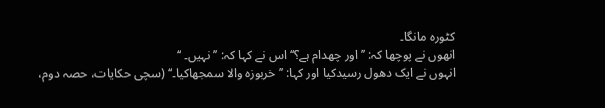کٹورہ مانگا۔
انھوں نے پوچھا کہ: ’’اور چھدام ہے؟‘‘ اس نے کہا کہ: ’’نہیں۔ ‘‘
انہوں نے ایک دھول رسیدکیا اور کہا: ’’خربوزہ والا سمجھاکیا۔‘‘ (سچی حکایات، حصہ دوم،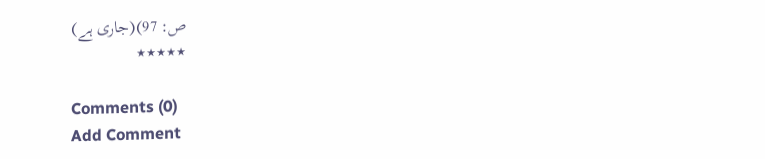ص: 97)(جاری ہے)
٭٭٭٭٭

Comments (0)
Add Comment